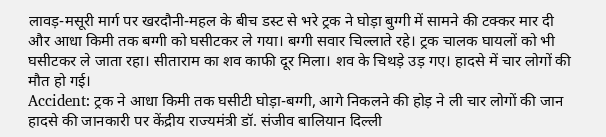लावड़-मसूरी मार्ग पर खरदौनी-महल के बीच डस्ट से भरे ट्रक ने घोड़ा बुग्गी में सामने की टक्कर मार दी और आधा किमी तक बग्गी को घसीटकर ले गया। बग्गी सवार चिल्लाते रहे। ट्रक चालक घायलों को भी घसीटकर ले जाता रहा। सीताराम का शव काफी दूर मिला। शव के चिथड़े उड़ गए। हादसे में चार लोगों की मौत हो गई।
Accident: ट्रक ने आधा किमी तक घसीटी घोड़ा-बग्गी, आगे निकलने की होड़ ने ली चार लोगों की जान
हादसे की जानकारी पर केंद्रीय राज्यमंत्री डॉ. संजीव बालियान दिल्ली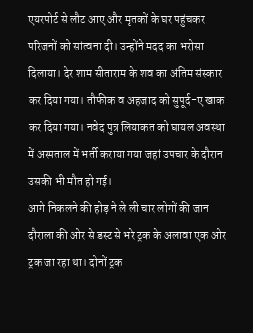एयरपोर्ट से लौट आए और मृतकों के घर पहुंचकर परिजनों को सांत्वना दी। उन्होंने मदद का भरोसा दिलाया। देर शाम सीताराम के शव का अंतिम संस्कार कर दिया गया। तौफीक व अहजाद को सुपूर्द-ए खाक कर दिया गया। नवेद पुत्र लियाकत को घायल अवस्था में अस्पताल में भर्ती कराया गया जहां उपचार के दौरान उसकी भी मौत हो गई।
आगे निकलने की होड़ ने ले ली चार लोगों की जान
दौराला की ओर से डस्ट से भरे ट्रक के अलावा एक ओर ट्रक जा रहा था। दोनों ट्रक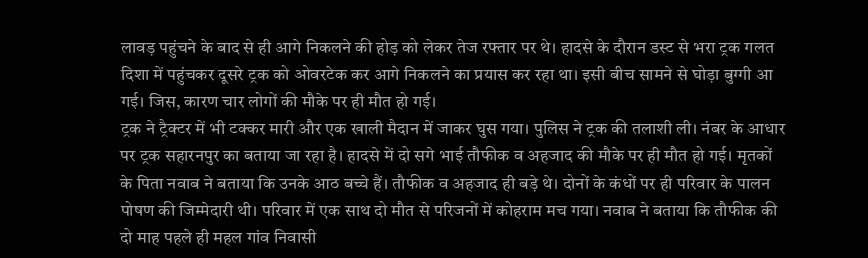लावड़ पहुंचने के बाद से ही आगे निकलने की होड़ को लेकर तेज रफ्तार पर थे। हादसे के दौरान डस्ट से भरा ट्रक गलत दिशा में पहुंचकर दूसरे ट्रक को ओवरटेक कर आगे निकलने का प्रयास कर रहा था। इसी बीच सामने से घोड़ा बुग्गी आ गई। जिस, कारण चार लोगों की मौके पर ही मौत हो गई।
ट्रक ने ट्रैक्टर में भी टक्कर मारी और एक खाली मैदान में जाकर घुस गया। पुलिस ने ट्रक की तलाशी ली। नंबर के आधार पर ट्रक सहारनपुर का बताया जा रहा है। हादसे में दो सगे भाई तौफीक व अहजाद की मौके पर ही मौत हो गई। मृतकों के पिता नवाब ने बताया कि उनके आठ बच्चे हैं। तौफीक व अहजाद ही बड़े थे। दोनों के कंधों पर ही परिवार के पालन पोषण की जिम्मेदारी थी। परिवार में एक साथ दो मौत से परिजनों में कोहराम मच गया। नवाब ने बताया कि तौफीक की दो माह पहले ही महल गांव निवासी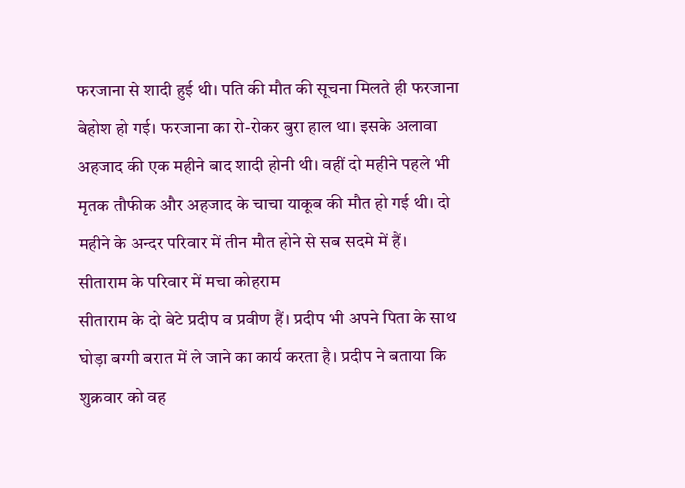फरजाना से शादी हुई थी। पति की मौत की सूचना मिलते ही फरजाना बेहोश हो गई। फरजाना का रो-रोकर बुरा हाल था। इसके अलावा अहजाद की एक महीने बाद शादी होनी थी। वहीं दो महीने पहले भी मृतक तौफीक और अहजाद के चाचा याकूब की मौत हो गई थी। दो महीने के अन्दर परिवार में तीन मौत होने से सब सदमे में हैं।
सीताराम के परिवार में मचा कोहराम
सीताराम के दो बेटे प्रदीप व प्रवीण हैं। प्रदीप भी अपने पिता के साथ घोड़ा बग्गी बरात में ले जाने का कार्य करता है। प्रदीप ने बताया कि शुक्रवार को वह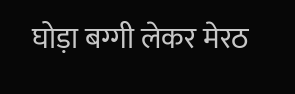घोड़ा बग्गी लेकर मेरठ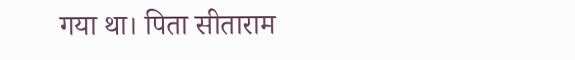गया था। पिता सीताराम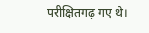परीक्षितगढ़ गए थे।